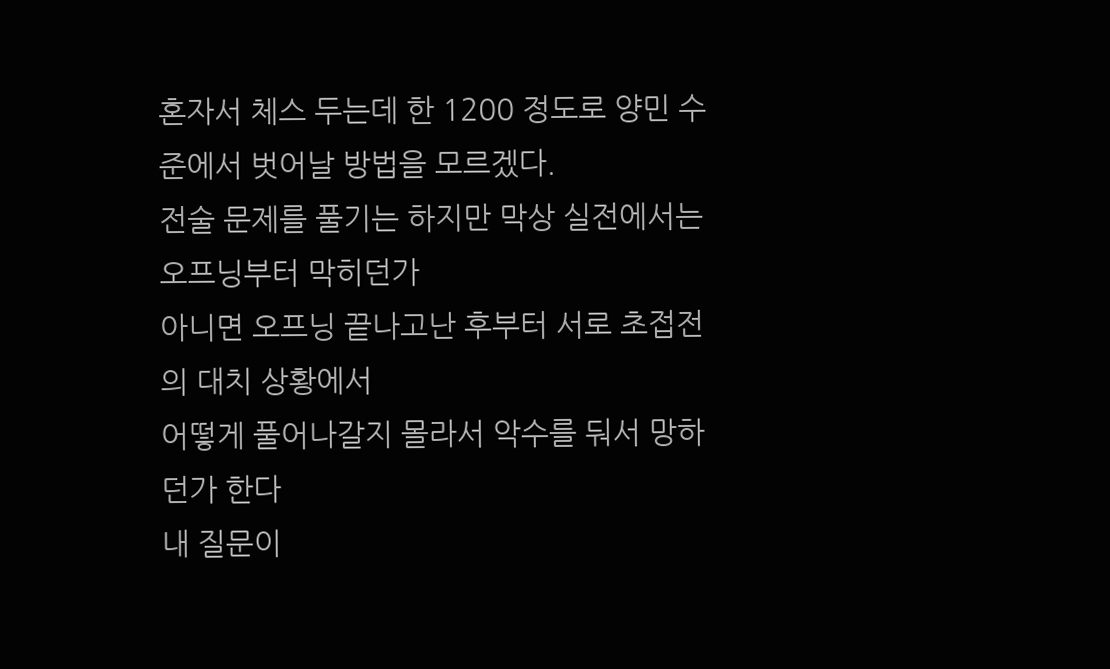혼자서 체스 두는데 한 1200 정도로 양민 수준에서 벗어날 방법을 모르겠다.
전술 문제를 풀기는 하지만 막상 실전에서는 오프닝부터 막히던가
아니면 오프닝 끝나고난 후부터 서로 초접전의 대치 상황에서
어떻게 풀어나갈지 몰라서 악수를 둬서 망하던가 한다
내 질문이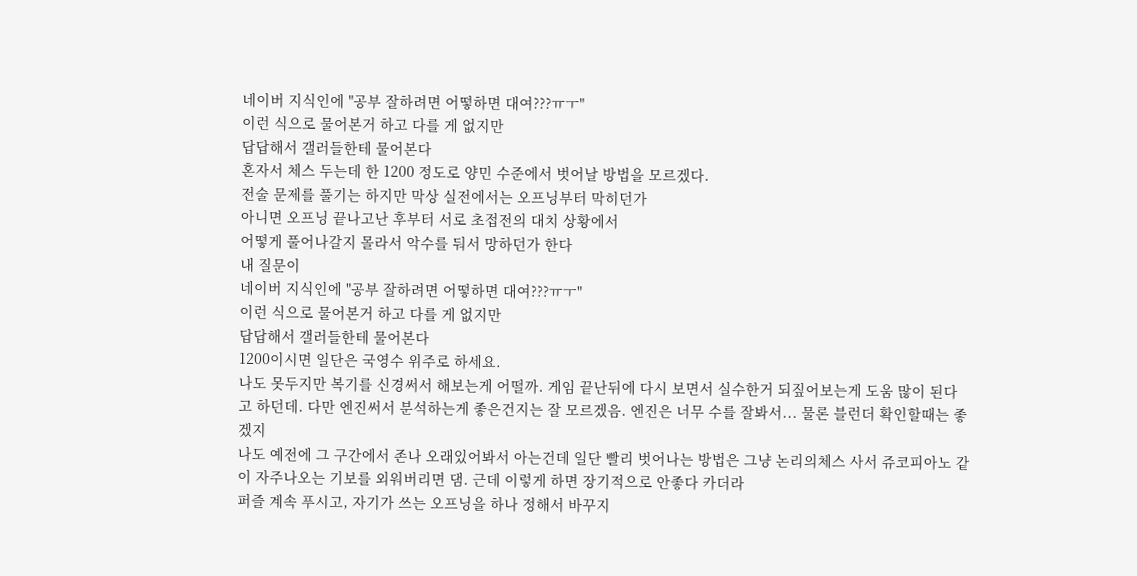네이버 지식인에 "공부 잘하려면 어떻하면 대여???ㅠㅜ"
이런 식으로 물어본거 하고 다를 게 없지만
답답해서 갤러들한테 물어본다
혼자서 체스 두는데 한 1200 정도로 양민 수준에서 벗어날 방법을 모르겠다.
전술 문제를 풀기는 하지만 막상 실전에서는 오프닝부터 막히던가
아니면 오프닝 끝나고난 후부터 서로 초접전의 대치 상황에서
어떻게 풀어나갈지 몰라서 악수를 둬서 망하던가 한다
내 질문이
네이버 지식인에 "공부 잘하려면 어떻하면 대여???ㅠㅜ"
이런 식으로 물어본거 하고 다를 게 없지만
답답해서 갤러들한테 물어본다
1200이시면 일단은 국영수 위주로 하세요.
나도 못두지만 복기를 신경써서 해보는게 어떨까. 게임 끝난뒤에 다시 보면서 실수한거 되짚어보는게 도움 많이 된다고 하던데. 다만 엔진써서 분석하는게 좋은건지는 잘 모르겠음. 엔진은 너무 수를 잘봐서... 물론 블런더 확인할때는 좋겠지
나도 예전에 그 구간에서 존나 오래있어봐서 아는건데 일단 빨리 벗어나는 방법은 그냥 논리의체스 사서 쥬코피아노 같이 자주나오는 기보를 외워버리면 댐. 근데 이렇게 하면 장기적으로 안좋다 카더라
퍼즐 계속 푸시고, 자기가 쓰는 오프닝을 하나 정해서 바꾸지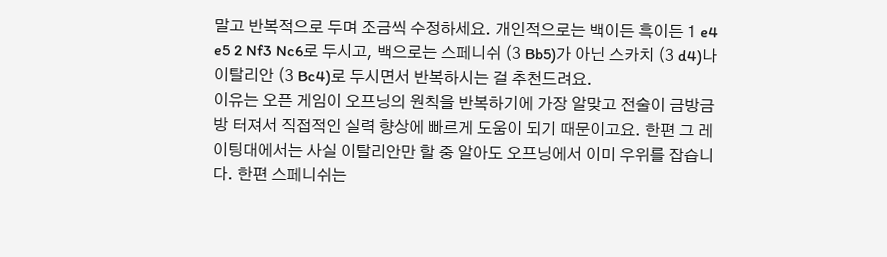말고 반복적으로 두며 조금씩 수정하세요. 개인적으로는 백이든 흑이든 1 e4 e5 2 Nf3 Nc6로 두시고, 백으로는 스페니쉬 (3 Bb5)가 아닌 스카치 (3 d4)나 이탈리안 (3 Bc4)로 두시면서 반복하시는 걸 추천드려요.
이유는 오픈 게임이 오프닝의 원칙을 반복하기에 가장 알맞고 전술이 금방금방 터져서 직접적인 실력 향상에 빠르게 도움이 되기 때문이고요. 한편 그 레이팅대에서는 사실 이탈리안만 할 중 알아도 오프닝에서 이미 우위를 잡습니다. 한편 스페니쉬는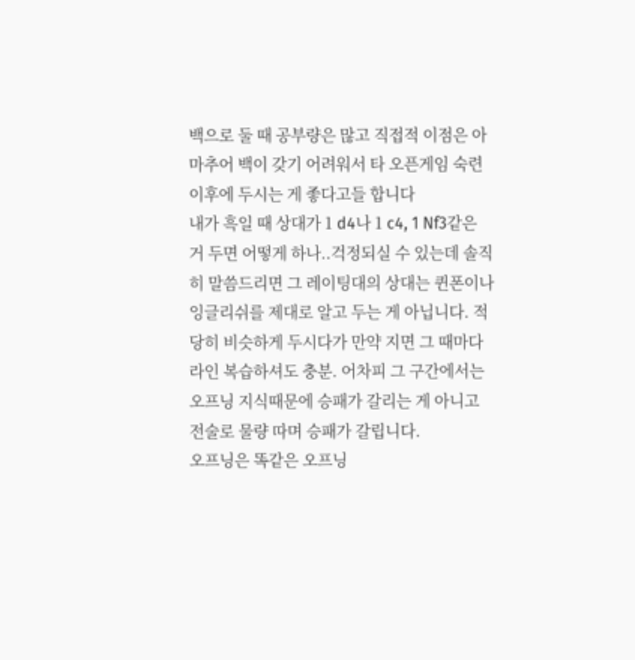백으로 둘 때 공부량은 많고 직접적 이점은 아마추어 백이 갖기 어려워서 타 오픈게임 숙련 이후에 두시는 게 좋다고들 합니다
내가 흑일 때 상대가 1 d4나 1 c4, 1 Nf3같은 거 두면 어떻게 하나..걱정되실 수 있는데 솔직히 말씀드리면 그 레이팅대의 상대는 퀸폰이나 잉글리쉬를 제대로 알고 두는 게 아닙니다. 적당히 비슷하게 두시다가 만약 지면 그 때마다 라인 복습하셔도 충분. 어차피 그 구간에서는 오프닝 지식때문에 승패가 갈리는 게 아니고 전술로 물량 따며 승패가 갈립니다.
오프닝은 똑같은 오프닝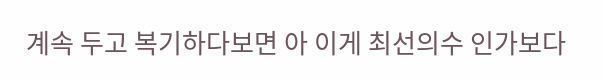계속 두고 복기하다보면 아 이게 최선의수 인가보다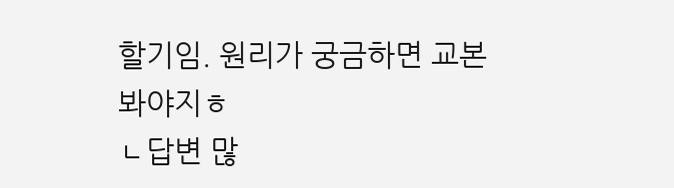할기임. 원리가 궁금하면 교본봐야지ㅎ
ㄴ답변 많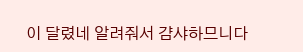이 달렸네 알려줘서 걈샤하므니다